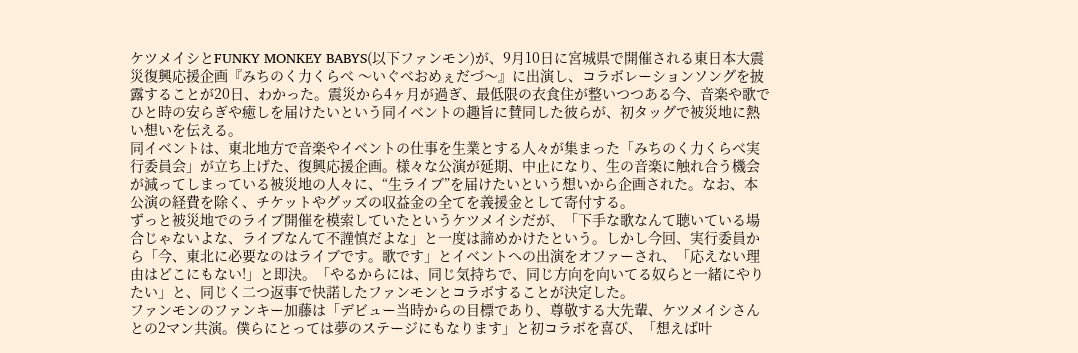ケツメイシとFUNKY MONKEY BABYS(以下ファンモン)が、9月10日に宮城県で開催される東日本大震災復興応援企画『みちのく力くらべ 〜いぐべおめぇだづ〜』に出演し、コラボレーションソングを披露することが20日、わかった。震災から4ヶ月が過ぎ、最低限の衣食住が整いつつある今、音楽や歌でひと時の安らぎや癒しを届けたいという同イベントの趣旨に賛同した彼らが、初タッグで被災地に熱い想いを伝える。
同イベントは、東北地方で音楽やイベントの仕事を生業とする人々が集まった「みちのく力くらべ実行委員会」が立ち上げた、復興応援企画。様々な公演が延期、中止になり、生の音楽に触れ合う機会が減ってしまっている被災地の人々に、“生ライブ”を届けたいという想いから企画された。なお、本公演の経費を除く、チケットやグッズの収益金の全てを義援金として寄付する。
ずっと被災地でのライブ開催を模索していたというケツメイシだが、「下手な歌なんて聴いている場合じゃないよな、ライブなんて不謹慎だよな」と一度は諦めかけたという。しかし今回、実行委員から「今、東北に必要なのはライブです。歌です」とイベントへの出演をオファーされ、「応えない理由はどこにもない!」と即決。「やるからには、同じ気持ちで、同じ方向を向いてる奴らと一緒にやりたい」と、同じく二つ返事で快諾したファンモンとコラボすることが決定した。
ファンモンのファンキー加藤は「デビュー当時からの目標であり、尊敬する大先輩、ケツメイシさんとの2マン共演。僕らにとっては夢のステージにもなります」と初コラボを喜び、「想えば叶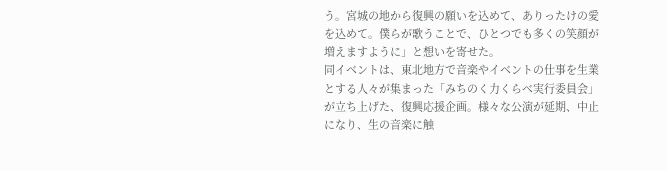う。宮城の地から復興の願いを込めて、ありったけの愛を込めて。僕らが歌うことで、ひとつでも多くの笑顔が増えますように」と想いを寄せた。
同イベントは、東北地方で音楽やイベントの仕事を生業とする人々が集まった「みちのく力くらべ実行委員会」が立ち上げた、復興応援企画。様々な公演が延期、中止になり、生の音楽に触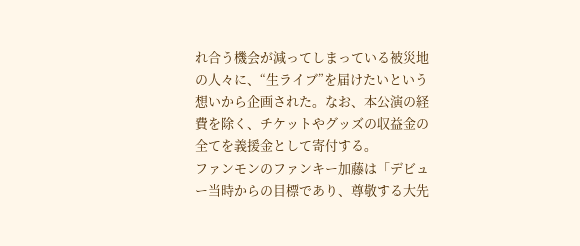れ合う機会が減ってしまっている被災地の人々に、“生ライブ”を届けたいという想いから企画された。なお、本公演の経費を除く、チケットやグッズの収益金の全てを義援金として寄付する。
ファンモンのファンキー加藤は「デビュー当時からの目標であり、尊敬する大先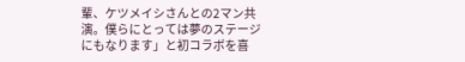輩、ケツメイシさんとの2マン共演。僕らにとっては夢のステージにもなります」と初コラボを喜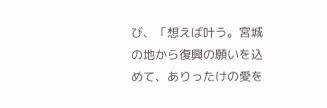び、「想えば叶う。宮城の地から復興の願いを込めて、ありったけの愛を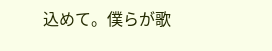込めて。僕らが歌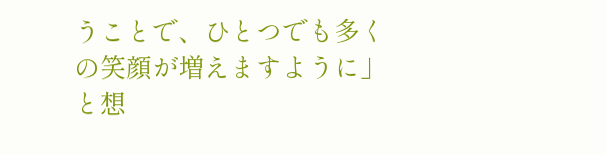うことで、ひとつでも多くの笑顔が増えますように」と想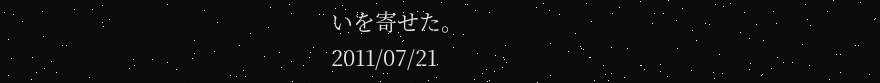いを寄せた。
2011/07/21